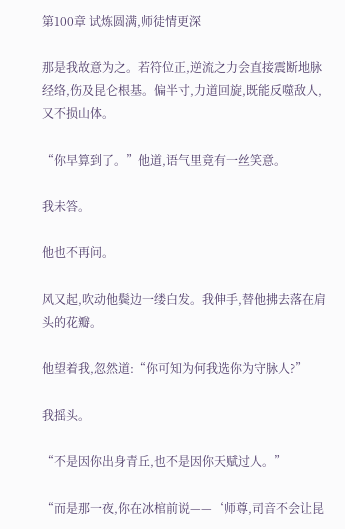第100章 试炼圆满,师徒情更深

那是我故意为之。若符位正,逆流之力会直接震断地脉经络,伤及昆仑根基。偏半寸,力道回旋,既能反噬敌人,又不损山体。

“你早算到了。”他道,语气里竟有一丝笑意。

我未答。

他也不再问。

风又起,吹动他鬓边一缕白发。我伸手,替他拂去落在肩头的花瓣。

他望着我,忽然道:“你可知为何我选你为守脉人?”

我摇头。

“不是因你出身青丘,也不是因你天赋过人。”

“而是那一夜,你在冰棺前说——‘师尊,司音不会让昆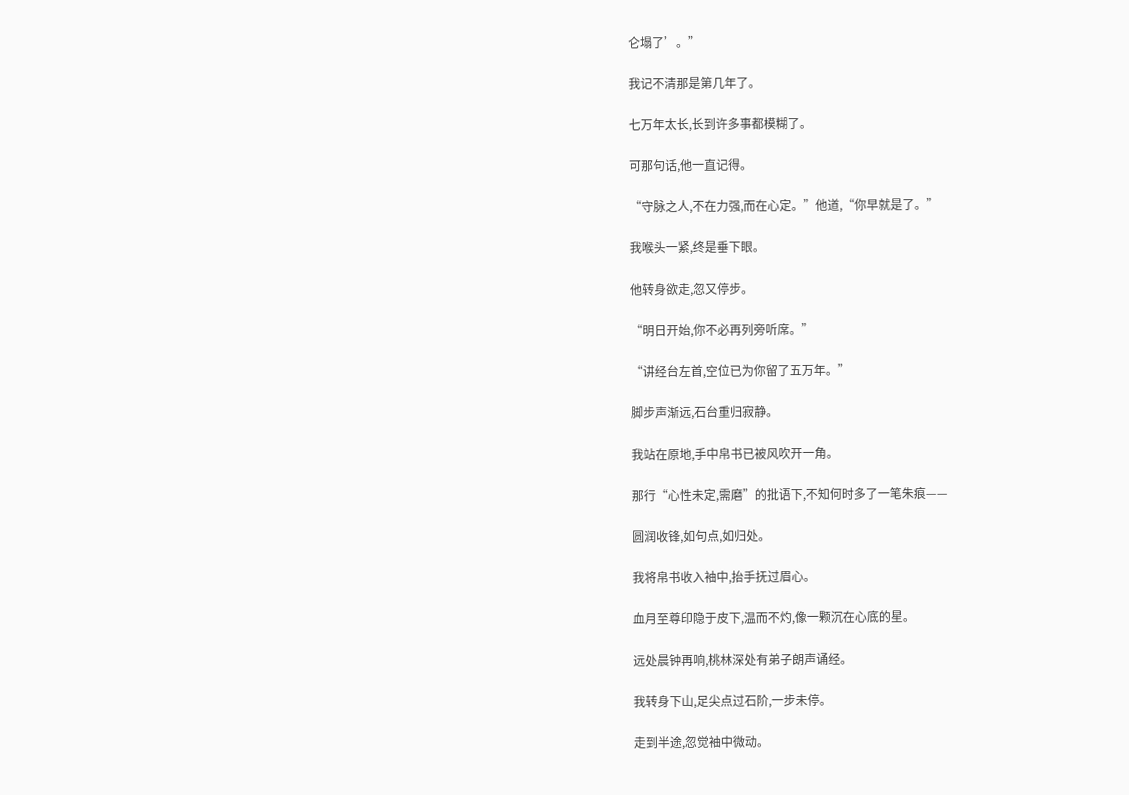仑塌了’。”

我记不清那是第几年了。

七万年太长,长到许多事都模糊了。

可那句话,他一直记得。

“守脉之人,不在力强,而在心定。”他道,“你早就是了。”

我喉头一紧,终是垂下眼。

他转身欲走,忽又停步。

“明日开始,你不必再列旁听席。”

“讲经台左首,空位已为你留了五万年。”

脚步声渐远,石台重归寂静。

我站在原地,手中帛书已被风吹开一角。

那行“心性未定,需磨”的批语下,不知何时多了一笔朱痕——

圆润收锋,如句点,如归处。

我将帛书收入袖中,抬手抚过眉心。

血月至尊印隐于皮下,温而不灼,像一颗沉在心底的星。

远处晨钟再响,桃林深处有弟子朗声诵经。

我转身下山,足尖点过石阶,一步未停。

走到半途,忽觉袖中微动。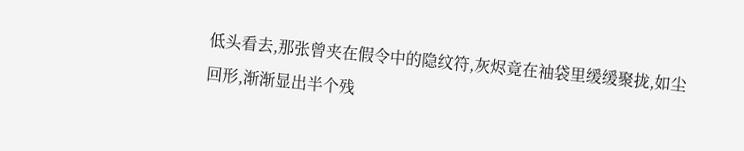低头看去,那张曾夹在假令中的隐纹符,灰烬竟在袖袋里缓缓聚拢,如尘回形,渐渐显出半个残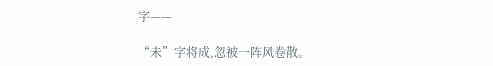字——

“未”字将成,忽被一阵风卷散。